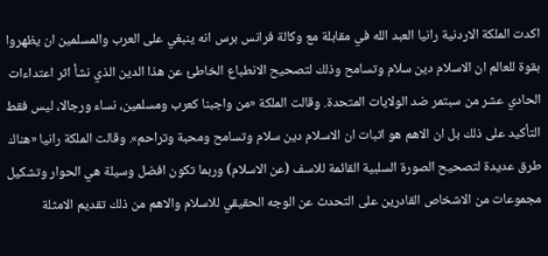اكدت الملكة الاردنية رانيا العبد الله في مقابلة مع وكالة فرانس برس انه ينبغي على العرب والمسلمين ان يظهروا بقوة للعالم ان الاسلام دين سلام وتسامح وذلك لتصحيح الانطباع الخاطئ عن هذا الدين الذي نشأ اثر اعتداءات الحادي عشر من سبتمر ضد الولايات المتحدة. وقالت الملكة «من واجبنا كعرب ومسلمين، نساء ورجالا، ليس فقط التأكيد على ذلك بل ان الاهم هو اثبات ان الاسلام دين سلام وتسامح ومحبة وتراحم». وقالت الملكة رانيا «هناك طرق عديدة لتصحيح الصورة السلبية القائمة للاسف (عن الاسلام) وربما تكون افضل وسيلة هي الحوار وتشكيل مجموعات من الاشخاص القادرين على التحدث عن الوجه الحقيقي للاسلام والاهم من ذلك تقديم الامثلة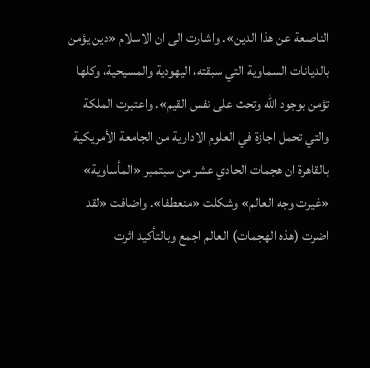الناصعة عن هذا الدين». واشارت الى ان الاسلام «دين يؤمن بالديانات السماوية التي سبقته، اليهودية والمسيحية، وكلها تؤمن بوجود الله وتحث على نفس القيم». واعتبرت الملكة والتي تحمل اجازة في العلوم الادارية من الجامعة الأمريكية بالقاهرة ان هجمات الحادي عشر من سبتمبر «المأساوية» «غيرت وجه العالم» وشكلت «منعطفا». واضافت «لقد اضرت (هذه الهجمات) العالم اجمع وبالتأكيد اثرت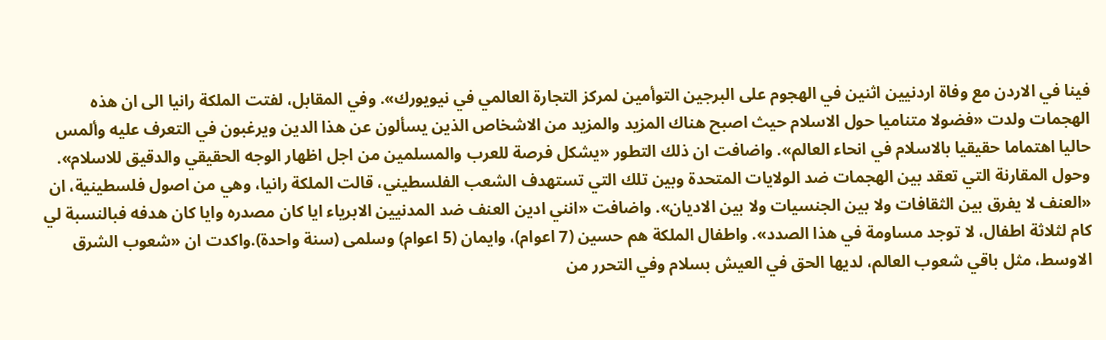فينا في الاردن مع وفاة اردنيين اثنين في الهجوم على البرجين التوأمين لمركز التجارة العالمي في نيويورك». وفي المقابل، لفتت الملكة رانيا الى ان هذه الهجمات ولدت «فضولا متناميا حول الاسلام حيث اصبح هناك المزيد والمزيد من الاشخاص الذين يسألون عن هذا الدين ويرغبون في التعرف عليه وألمس حاليا اهتماما حقيقيا بالاسلام في انحاء العالم». واضافت ان ذلك التطور «يشكل فرصة للعرب والمسلمين من اجل اظهار الوجه الحقيقي والدقيق للاسلام». وحول المقارنة التي تعقد بين الهجمات ضد الولايات المتحدة وبين تلك التي تستهدف الشعب الفلسطيني، قالت الملكة رانيا، وهي من اصول فلسطينية، ان «العنف لا يفرق بين الثقافات ولا بين الجنسيات ولا بين الاديان». واضافت «انني ادين العنف ضد المدنيين الابرياء ايا كان مصدره وايا كان هدفه فبالنسبة لي كام لثلاثة اطفال، لا توجد مساومة في هذا الصدد». واطفال الملكة هم حسين (7 اعوام)، وايمان (5 اعوام) وسلمى (سنة واحدة).واكدت ان «شعوب الشرق الاوسط، مثل باقي شعوب العالم، لديها الحق في العيش بسلام وفي التحرر من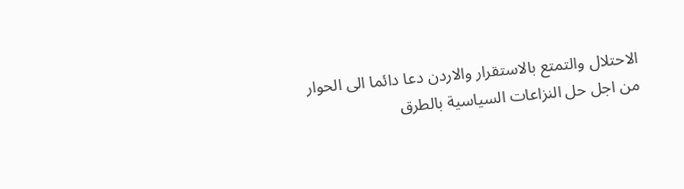الاحتلال والتمتع بالاستقرار والاردن دعا دائما الى الحوار من اجل حل النزاعات السياسية بالطرق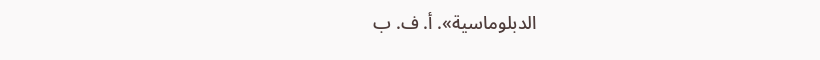الدبلوماسية». أ. ف. ب